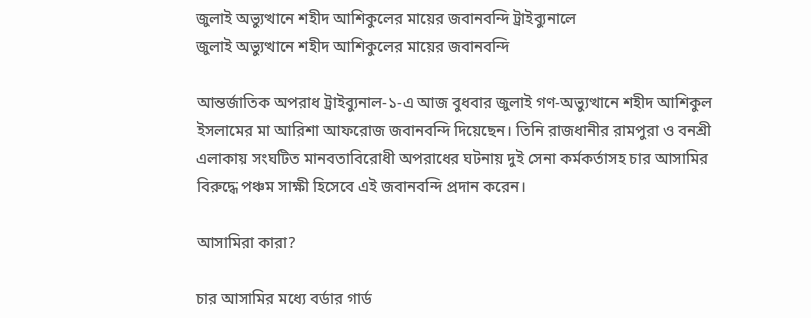জুলাই অভ্যুত্থানে শহীদ আশিকুলের মায়ের জবানবন্দি ট্রাইব্যুনালে
জুলাই অভ্যুত্থানে শহীদ আশিকুলের মায়ের জবানবন্দি

আন্তর্জাতিক অপরাধ ট্রাইব্যুনাল-১-এ আজ বুধবার জুলাই গণ-অভ্যুত্থানে শহীদ আশিকুল ইসলামের মা আরিশা আফরোজ জবানবন্দি দিয়েছেন। তিনি রাজধানীর রামপুরা ও বনশ্রী এলাকায় সংঘটিত মানবতাবিরোধী অপরাধের ঘটনায় দুই সেনা কর্মকর্তাসহ চার আসামির বিরুদ্ধে পঞ্চম সাক্ষী হিসেবে এই জবানবন্দি প্রদান করেন।

আসামিরা কারা?

চার আসামির মধ্যে বর্ডার গার্ড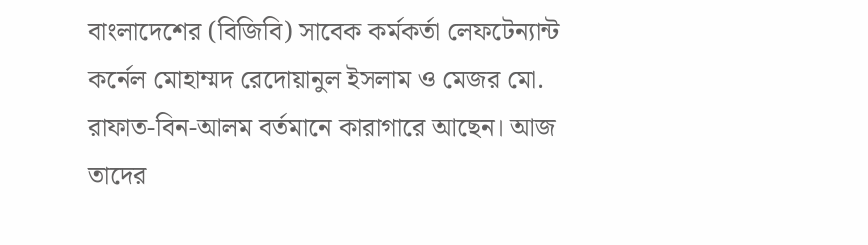বাংলাদেশের (বিজিবি) সাবেক কর্মকর্তা লেফটেন্যান্ট কর্নেল মোহাম্মদ রেদোয়ানুল ইসলাম ও মেজর মো. রাফাত-বিন-আলম বর্তমানে কারাগারে আছেন। আজ তাদের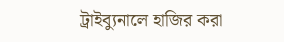ট্রাইব্যুনালে হাজির করা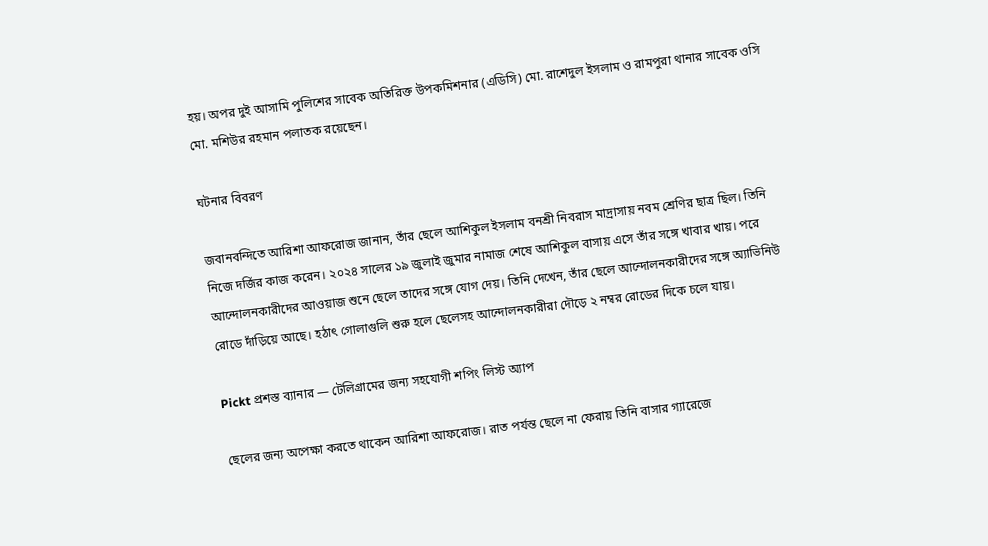হয়। অপর দুই আসামি পুলিশের সাবেক অতিরিক্ত উপকমিশনার (এডিসি) মো. রাশেদুল ইসলাম ও রামপুরা থানার সাবেক ওসি মো. মশিউর রহমান পলাতক রয়েছেন।

ঘটনার বিবরণ

জবানবন্দিতে আরিশা আফরোজ জানান, তাঁর ছেলে আশিকুল ইসলাম বনশ্রী নিবরাস মাদ্রাসায় নবম শ্রেণির ছাত্র ছিল। তিনি নিজে দর্জির কাজ করেন। ২০২৪ সালের ১৯ জুলাই জুমার নামাজ শেষে আশিকুল বাসায় এসে তাঁর সঙ্গে খাবার খায়। পরে আন্দোলনকারীদের আওয়াজ শুনে ছেলে তাদের সঙ্গে যোগ দেয়। তিনি দেখেন, তাঁর ছেলে আন্দোলনকারীদের সঙ্গে অ্যাভিনিউ রোডে দাঁড়িয়ে আছে। হঠাৎ গোলাগুলি শুরু হলে ছেলেসহ আন্দোলনকারীরা দৌড়ে ২ নম্বর রোডের দিকে চলে যায়।

Pickt প্রশস্ত ব্যানার — টেলিগ্রামের জন্য সহযোগী শপিং লিস্ট অ্যাপ

ছেলের জন্য অপেক্ষা করতে থাকেন আরিশা আফরোজ। রাত পর্যন্ত ছেলে না ফেরায় তিনি বাসার গ্যারেজে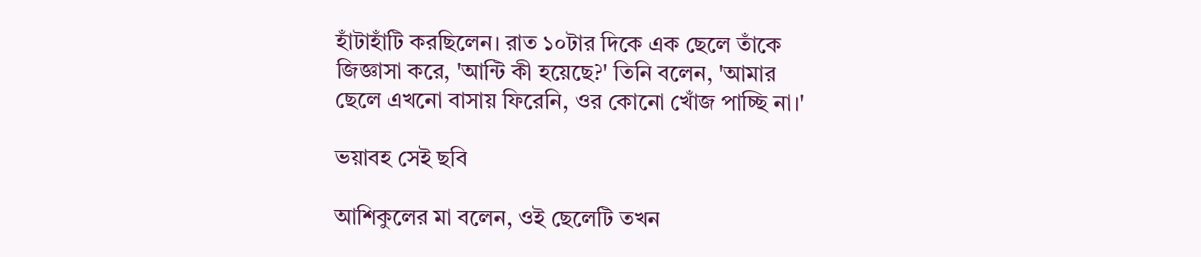হাঁটাহাঁটি করছিলেন। রাত ১০টার দিকে এক ছেলে তাঁকে জিজ্ঞাসা করে, 'আন্টি কী হয়েছে?' তিনি বলেন, 'আমার ছেলে এখনো বাসায় ফিরেনি, ওর কোনো খোঁজ পাচ্ছি না।'

ভয়াবহ সেই ছবি

আশিকুলের মা বলেন, ওই ছেলেটি তখন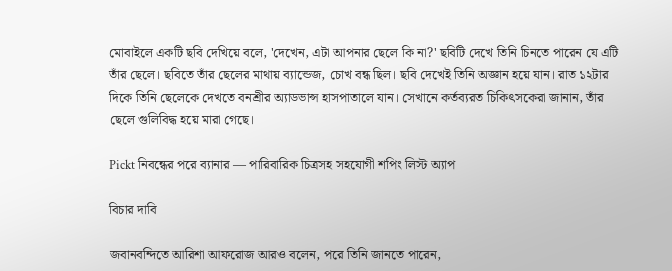মোবাইলে একটি ছবি দেখিয়ে বলে, 'দেখেন, এটা আপনার ছেলে কি না?' ছবিটি দেখে তিনি চিনতে পারেন যে এটি তাঁর ছেলে। ছবিতে তাঁর ছেলের মাথায় ব্যান্ডেজ, চোখ বন্ধ ছিল। ছবি দেখেই তিনি অজ্ঞান হয়ে যান। রাত ১২টার দিকে তিনি ছেলেকে দেখতে বনশ্রীর অ্যাডভান্স হাসপাতালে যান। সেখানে কর্তব্যরত চিকিৎসকেরা জানান, তাঁর ছেলে গুলিবিদ্ধ হয়ে মারা গেছে।

Pickt নিবন্ধের পরে ব্যানার — পারিবারিক চিত্রসহ সহযোগী শপিং লিস্ট অ্যাপ

বিচার দাবি

জবানবন্দিতে আরিশা আফরোজ আরও বলেন, পরে তিনি জানতে পারেন,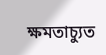ক্ষমতাচ্যুত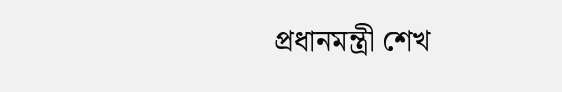প্রধানমন্ত্রী শেখ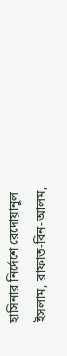হাসিনার নির্দেশে রেদোয়ানুল ইসলাম, রাফাত-বিন-আলম,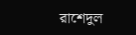রাশেদুল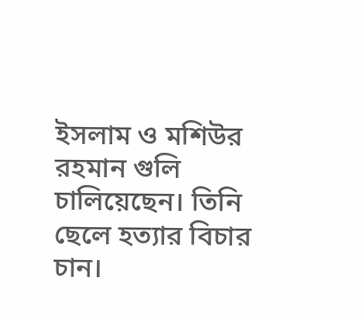ইসলাম ও মশিউর রহমান গুলি চালিয়েছেন। তিনি ছেলে হত্যার বিচার চান।